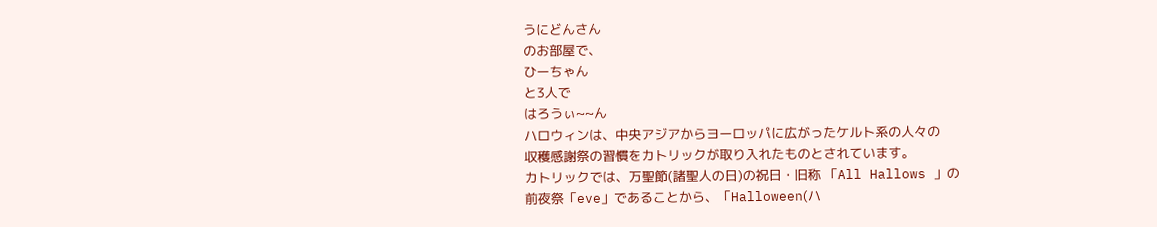うにどんさん
のお部屋で、
ひーちゃん
と3人で
はろうぃ~~ん
ハロウィンは、中央アジアからヨーロッパに広がったケルト系の人々の
収穫感謝祭の習慣をカトリックが取り入れたものとされています。
カトリックでは、万聖節(諸聖人の日)の祝日・旧称 「All Hallows 」の
前夜祭「eve」であることから、「Halloween(ハ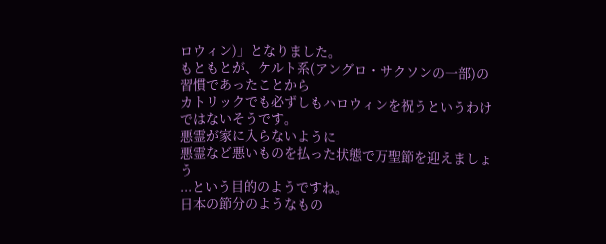ロウィン)」となりました。
もともとが、ケルト系(アングロ・サクソンの一部)の習慣であったことから
カトリックでも必ずしもハロウィンを祝うというわけではないそうです。
悪霊が家に入らないように
悪霊など悪いものを払った状態で万聖節を迎えましょう
...という目的のようですね。
日本の節分のようなもの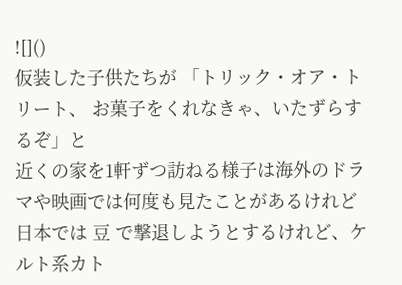![]()
仮装した子供たちが 「トリック・オア・トリート、 お菓子をくれなきゃ、いたずらするぞ」と
近くの家を1軒ずつ訪ねる様子は海外のドラマや映画では何度も見たことがあるけれど
日本では 豆 で撃退しようとするけれど、ケルト系カト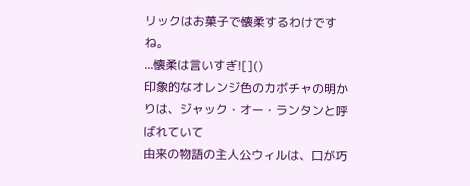リックはお菓子で懐柔するわけですね。
...懐柔は言いすぎ![]()
印象的なオレンジ色のカボチャの明かりは、ジャック・オー・ランタンと呼ばれていて
由来の物語の主人公ウィルは、口が巧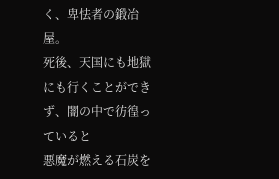く、卑怯者の鍛冶屋。
死後、天国にも地獄にも行くことができず、闇の中で彷徨っていると
悪魔が燃える石炭を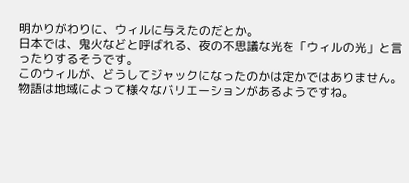明かりがわりに、ウィルに与えたのだとか。
日本では、鬼火などと呼ばれる、夜の不思議な光を「ウィルの光」と言ったりするそうです。
このウィルが、どうしてジャックになったのかは定かではありません。
物語は地域によって様々なバリエーションがあるようですね。